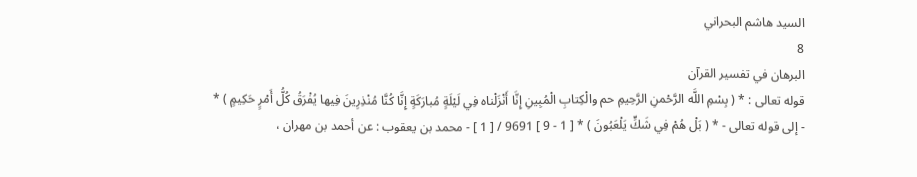السيد هاشم البحراني
8
البرهان في تفسير القرآن
قوله تعالى : * ( بِسْمِ اللَّه الرَّحْمنِ الرَّحِيمِ حم والْكِتابِ الْمُبِينِ إِنَّا أَنْزَلْناه فِي لَيْلَةٍ مُبارَكَةٍ إِنَّا كُنَّا مُنْذِرِينَ فِيها يُفْرَقُ كُلُّ أَمْرٍ حَكِيمٍ ) * - إلى قوله تعالى - * ( بَلْ هُمْ فِي شَكٍّ يَلْعَبُونَ ) * [ 1 - 9 ] 9691 / [ 1 ] - محمد بن يعقوب : عن أحمد بن مهران ،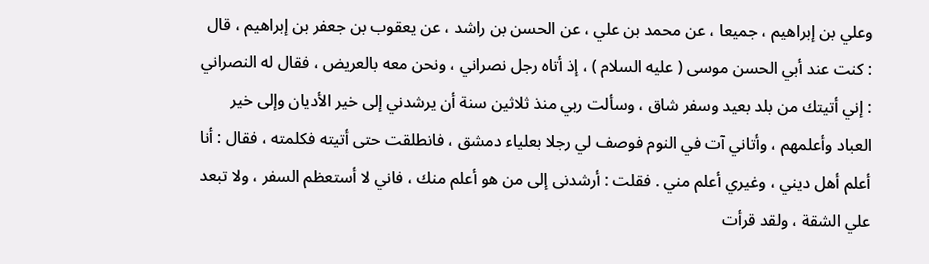وعلي بن إبراهيم ، جميعا ، عن محمد بن علي ، عن الحسن بن راشد ، عن يعقوب بن جعفر بن إبراهيم ، قال : كنت عند أبي الحسن موسى ( عليه السلام ) ، إذ أتاه رجل نصراني ، ونحن معه بالعريض ، فقال له النصراني : إني أتيتك من بلد بعيد وسفر شاق ، وسألت ربي منذ ثلاثين سنة أن يرشدني إلى خير الأديان وإلى خير العباد وأعلمهم ، وأتاني آت في النوم فوصف لي رجلا بعلياء دمشق ، فانطلقت حتى أتيته فكلمته ، فقال : أنا أعلم أهل ديني ، وغيري أعلم مني . فقلت : أرشدنى إلى من هو أعلم منك ، فاني لا أستعظم السفر ، ولا تبعد علي الشقة ، ولقد قرأت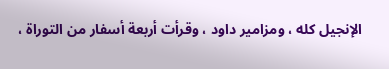الإنجيل كله ، ومزامير داود ، وقرأت أربعة أسفار من التوراة ،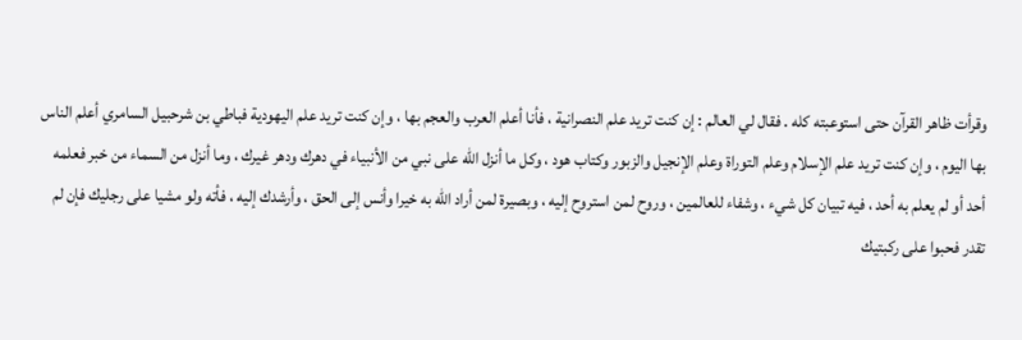وقرأت ظاهر القرآن حتى استوعبته كله . فقال لي العالم : إن كنت تريد علم النصرانية ، فأنا أعلم العرب والعجم بها ، وإن كنت تريد علم اليهودية فباطي بن شرحبيل السامري أعلم الناس بها اليوم ، وإن كنت تريد علم الإسلام وعلم التوراة وعلم الإنجيل والزبور وكتاب هود ، وكل ما أنزل الله على نبي من الأنبياء في دهرك ودهر غيرك ، وما أنزل من السماء من خبر فعلمه أحد أو لم يعلم به أحد ، فيه تبيان كل شيء ، وشفاء للعالمين ، وروح لمن استروح إليه ، وبصيرة لمن أراد الله به خيرا وأنس إلى الحق ، وأرشدك إليه ، فأته ولو مشيا على رجليك فإن لم تقدر فحبوا على ركبتيك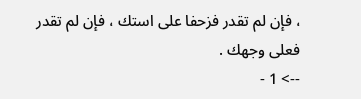، فإن لم تقدر فزحفا على استك ، فإن لم تقدر فعلى وجهك .
--> 1 -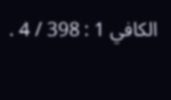الكافي 1 : 398 / 4 .